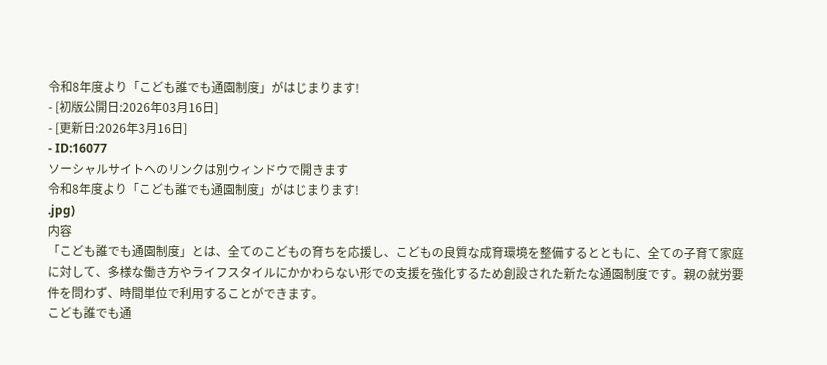令和8年度より「こども誰でも通園制度」がはじまります!
- [初版公開日:2026年03月16日]
- [更新日:2026年3月16日]
- ID:16077
ソーシャルサイトへのリンクは別ウィンドウで開きます
令和8年度より「こども誰でも通園制度」がはじまります!
.jpg)
内容
「こども誰でも通園制度」とは、全てのこどもの育ちを応援し、こどもの良質な成育環境を整備するとともに、全ての子育て家庭に対して、多様な働き方やライフスタイルにかかわらない形での支援を強化するため創設された新たな通園制度です。親の就労要件を問わず、時間単位で利用することができます。
こども誰でも通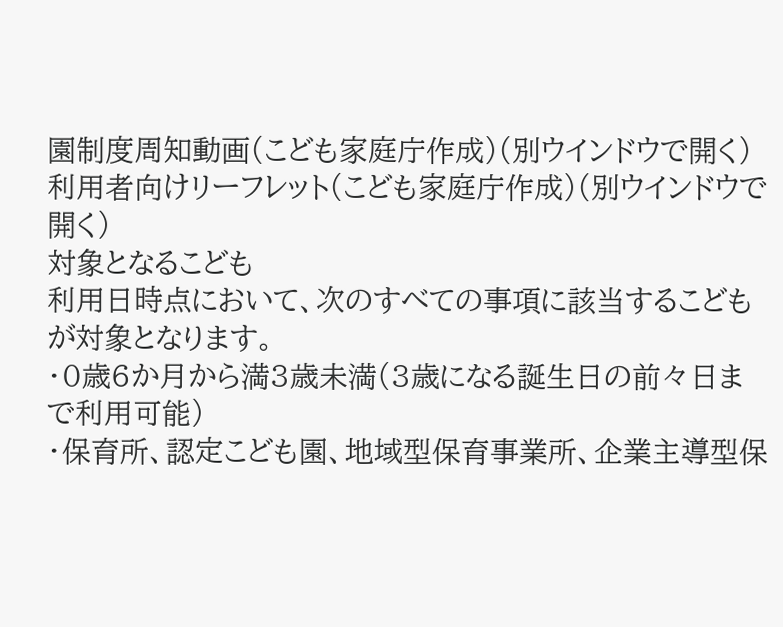園制度周知動画(こども家庭庁作成)(別ウインドウで開く)
利用者向けリーフレット(こども家庭庁作成)(別ウインドウで開く)
対象となるこども
利用日時点において、次のすべての事項に該当するこどもが対象となります。
・0歳6か月から満3歳未満(3歳になる誕生日の前々日まで利用可能)
・保育所、認定こども園、地域型保育事業所、企業主導型保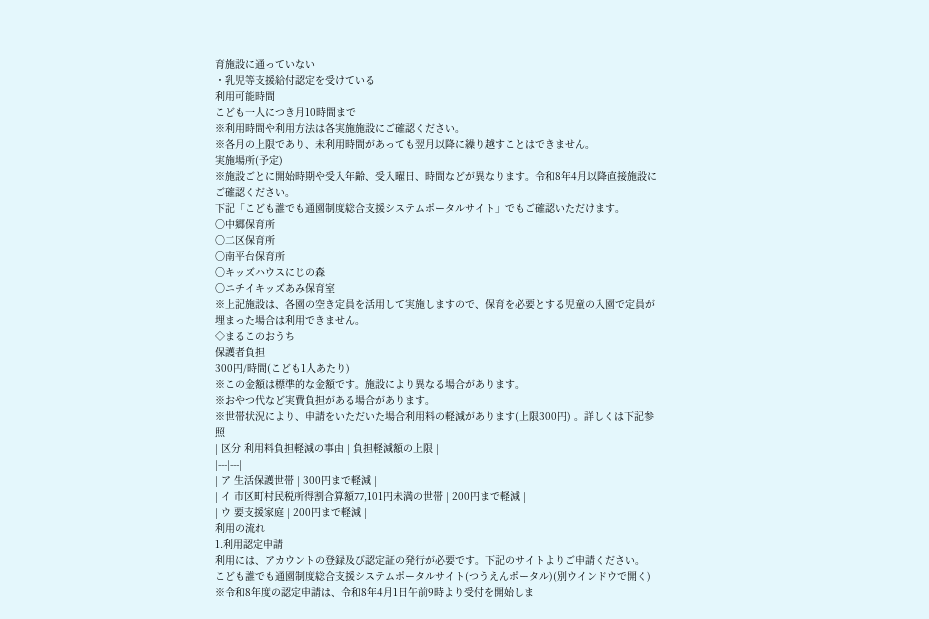育施設に通っていない
・乳児等支援給付認定を受けている
利用可能時間
こども一人につき月10時間まで
※利用時間や利用方法は各実施施設にご確認ください。
※各月の上限であり、未利用時間があっても翌月以降に繰り越すことはできません。
実施場所(予定)
※施設ごとに開始時期や受入年齢、受入曜日、時間などが異なります。令和8年4月以降直接施設にご確認ください。
下記「こども誰でも通園制度総合支援システムポータルサイト」でもご確認いただけます。
〇中郷保育所
〇二区保育所
〇南平台保育所
〇キッズハウスにじの森
〇ニチイキッズあみ保育室
※上記施設は、各園の空き定員を活用して実施しますので、保育を必要とする児童の入園で定員が埋まった場合は利用できません。
◇まるこのおうち
保護者負担
300円/時間(こども1人あたり)
※この金額は標準的な金額です。施設により異なる場合があります。
※おやつ代など実費負担がある場合があります。
※世帯状況により、申請をいただいた場合利用料の軽減があります(上限300円) 。詳しくは下記参照
| 区分 利用料負担軽減の事由 | 負担軽減額の上限 |
|---|---|
| ア 生活保護世帯 | 300円まで軽減 |
| イ 市区町村民税所得割合算額77,101円未満の世帯 | 200円まで軽減 |
| ウ 要支援家庭 | 200円まで軽減 |
利用の流れ
1.利用認定申請
利用には、アカウントの登録及び認定証の発行が必要です。下記のサイトよりご申請ください。
こども誰でも通園制度総合支援システムポータルサイト(つうえんポータル)(別ウインドウで開く)
※令和8年度の認定申請は、令和8年4月1日午前9時より受付を開始しま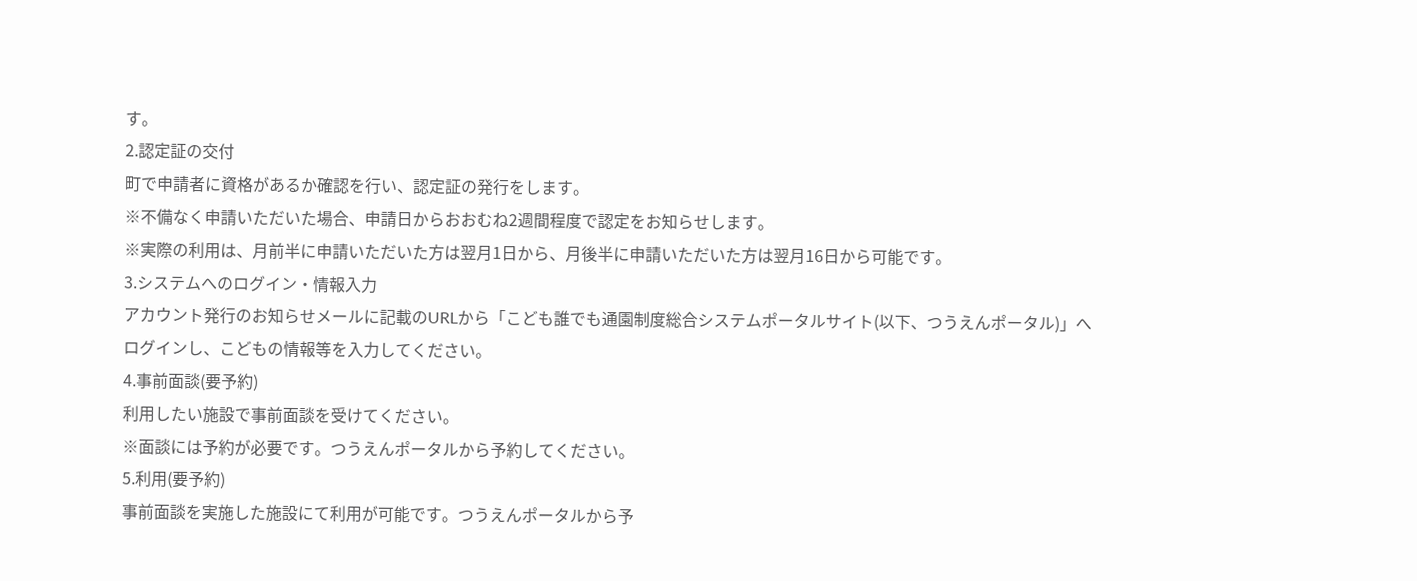す。
2.認定証の交付
町で申請者に資格があるか確認を行い、認定証の発行をします。
※不備なく申請いただいた場合、申請日からおおむね2週間程度で認定をお知らせします。
※実際の利用は、月前半に申請いただいた方は翌月1日から、月後半に申請いただいた方は翌月16日から可能です。
3.システムへのログイン・情報入力
アカウント発行のお知らせメールに記載のURLから「こども誰でも通園制度総合システムポータルサイト(以下、つうえんポータル)」へ
ログインし、こどもの情報等を入力してください。
4.事前面談(要予約)
利用したい施設で事前面談を受けてください。
※面談には予約が必要です。つうえんポータルから予約してください。
5.利用(要予約)
事前面談を実施した施設にて利用が可能です。つうえんポータルから予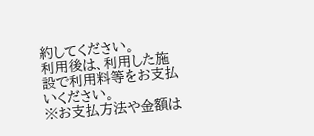約してください。
利用後は、利用した施設で利用料等をお支払いください。
※お支払方法や金額は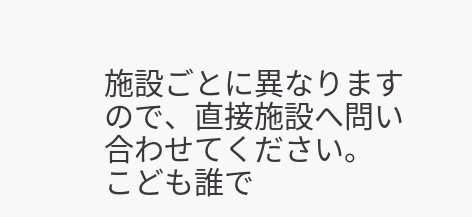施設ごとに異なりますので、直接施設へ問い合わせてください。
こども誰で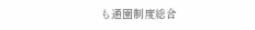も通園制度総合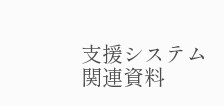支援システム関連資料